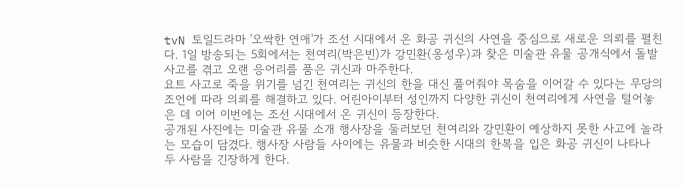tvN 토일드라마 '오싹한 연애'가 조선 시대에서 온 화공 귀신의 사연을 중심으로 새로운 의뢰를 펼친다. 1일 방송되는 5회에서는 천여리(박은빈)가 강민환(옹성우)과 찾은 미술관 유물 공개식에서 돌발사고를 겪고 오랜 응어리를 품은 귀신과 마주한다.
요트 사고로 죽을 위기를 넘긴 천여리는 귀신의 한을 대신 풀어줘야 목숨을 이어갈 수 있다는 무당의 조언에 따라 의뢰를 해결하고 있다. 어린아이부터 성인까지 다양한 귀신이 천여리에게 사연을 털어놓은 데 이어 이번에는 조선 시대에서 온 귀신이 등장한다.
공개된 사진에는 미술관 유물 소개 행사장을 둘러보던 천여리와 강민환이 예상하지 못한 사고에 놀라는 모습이 담겼다. 행사장 사람들 사이에는 유물과 비슷한 시대의 한복을 입은 화공 귀신이 나타나 두 사람을 긴장하게 한다.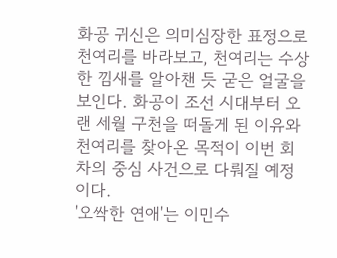화공 귀신은 의미심장한 표정으로 천여리를 바라보고, 천여리는 수상한 낌새를 알아챈 듯 굳은 얼굴을 보인다. 화공이 조선 시대부터 오랜 세월 구천을 떠돌게 된 이유와 천여리를 찾아온 목적이 이번 회차의 중심 사건으로 다뤄질 예정이다.
'오싹한 연애'는 이민수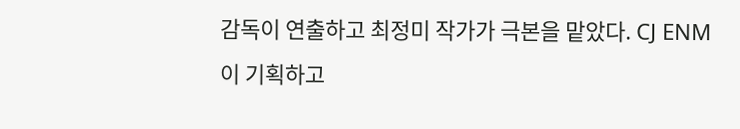감독이 연출하고 최정미 작가가 극본을 맡았다. CJ ENM이 기획하고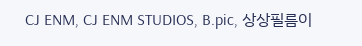CJ ENM, CJ ENM STUDIOS, B.pic, 상상필름이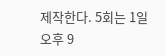제작한다. 5회는 1일 오후 9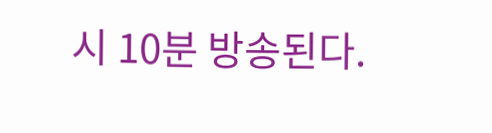시 10분 방송된다.